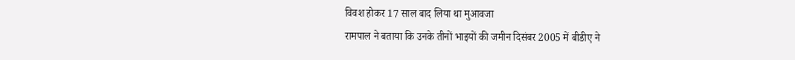विवश होकर 17 साल बाद लिया था मुआवजा
रामपाल ने बताया कि उनके तीनों भाइयों की जमीन दिसंबर 2005 में बीडीए ने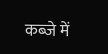कब्जे में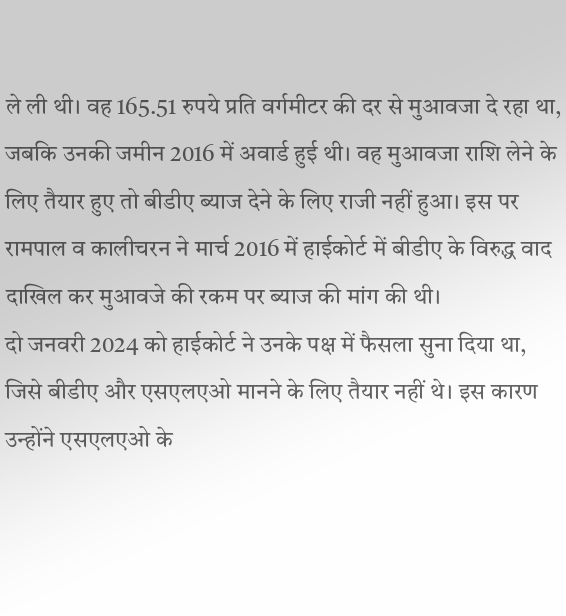ले ली थी। वह 165.51 रुपये प्रति वर्गमीटर की दर से मुआवजा दे रहा था, जबकि उनकी जमीन 2016 में अवार्ड हुई थी। वह मुआवजा राशि लेने के लिए तैयार हुए तो बीडीए ब्याज देने के लिए राजी नहीं हुआ। इस पर रामपाल व कालीचरन ने मार्च 2016 में हाईकोर्ट में बीडीए के विरुद्ध वाद दाखिल कर मुआवजे की रकम पर ब्याज की मांग की थी।
दो जनवरी 2024 को हाईकोर्ट ने उनके पक्ष में फैसला सुना दिया था, जिसे बीडीए और एसएलएओ मानने के लिए तैयार नहीं थे। इस कारण उन्होंने एसएलएओ के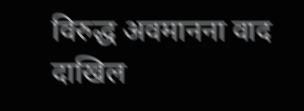विरुद्ध अवमानना वाद दाखिल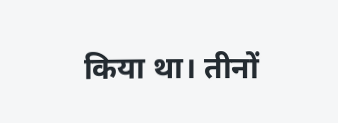किया था। तीनों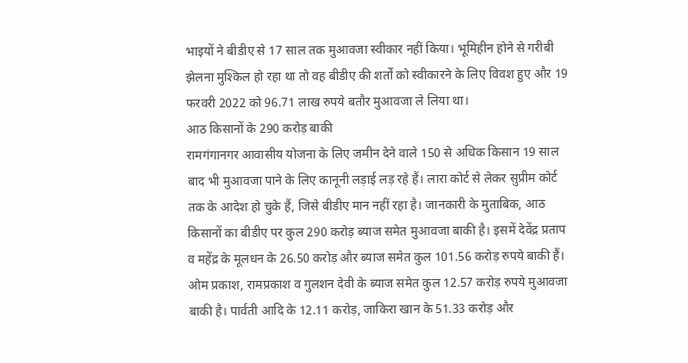भाइयों ने बीडीए से 17 साल तक मुआवजा स्वीकार नहीं किया। भूमिहीन होने से गरीबी झेलना मुश्किल हो रहा था तो वह बीडीए की शर्तों को स्वीकारने के लिए विवश हुए और 19 फरवरी 2022 को 96.71 लाख रुपये बतौर मुआवजा ले लिया था।
आठ किसानों के 290 करोड़ बाकी
रामगंगानगर आवासीय योजना के लिए जमीन देने वाले 150 से अधिक किसान 19 साल बाद भी मुआवजा पाने के लिए कानूनी लड़ाई लड़ रहे हैं। लारा कोर्ट से लेकर सुप्रीम कोर्ट तक के आदेश हो चुके हैं, जिसे बीडीए मान नहीं रहा है। जानकारी के मुताबिक, आठ किसानों का बीडीए पर कुल 290 करोड़ ब्याज समेत मुआवजा बाकी है। इसमें देवेंद्र प्रताप व महेंद्र के मूलधन के 26.50 करोड़ और ब्याज समेत कुल 101.56 करोड़ रुपये बाकी हैं।
ओम प्रकाश, रामप्रकाश व गुलशन देवी के ब्याज समेत कुल 12.57 करोड़ रुपये मुआवजा बाकी है। पार्वती आदि के 12.11 करोड़, जाकिरा खान के 51.33 करोड़ और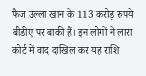फैज उल्ला खान के 113 करोड़ रुपये बीडीए पर बाकी हैं। इन लोगों ने लारा कोर्ट में वाद दाखिल कर यह राशि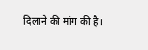दिलाने की मांग की है।